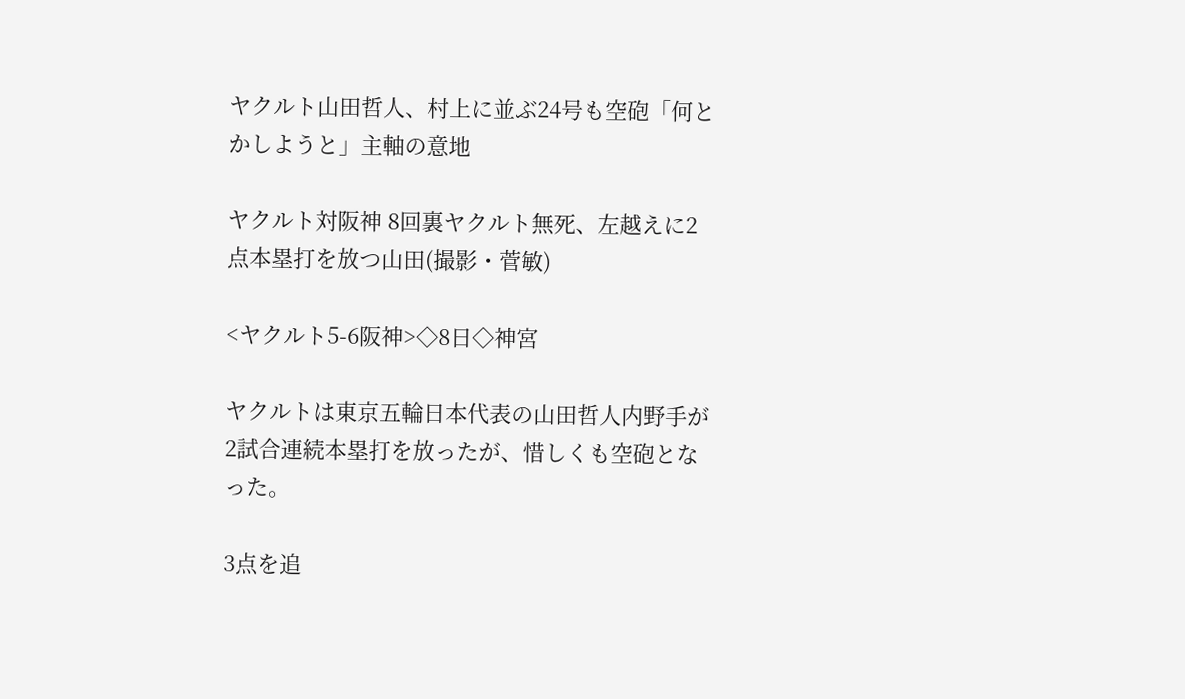ヤクルト山田哲人、村上に並ぶ24号も空砲「何とかしようと」主軸の意地

ヤクルト対阪神 8回裏ヤクルト無死、左越えに2点本塁打を放つ山田(撮影・菅敏)

<ヤクルト5-6阪神>◇8日◇神宮

ヤクルトは東京五輪日本代表の山田哲人内野手が2試合連続本塁打を放ったが、惜しくも空砲となった。

3点を追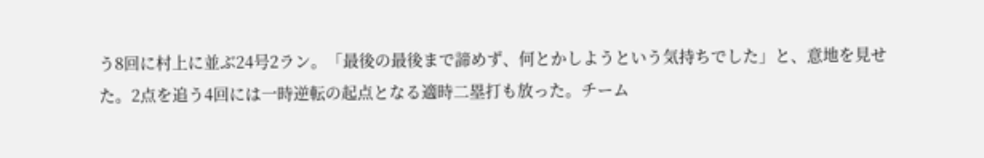う8回に村上に並ぶ24号2ラン。「最後の最後まで諦めず、何とかしようという気持ちでした」と、意地を見せた。2点を追う4回には一時逆転の起点となる適時二塁打も放った。チーム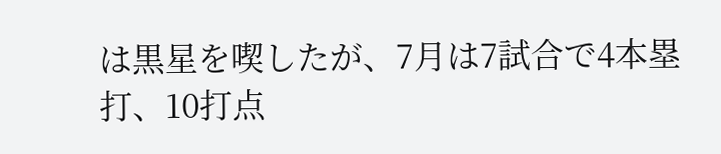は黒星を喫したが、7月は7試合で4本塁打、10打点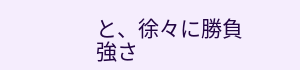と、徐々に勝負強さ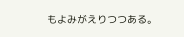もよみがえりつつある。